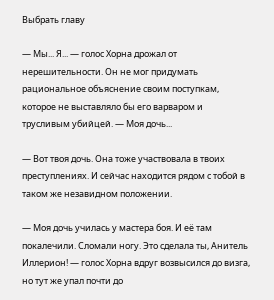Выбрать главу

— Мы... Я... — голос Хорна дрожал от нерешительности. Он не мог придумать рациональное объяснение своим поступкам, которое не выставляло бы его варваром и трусливым убийцей. — Моя дочь...

— Вот твоя дочь. Она тоже участвовала в твоих преступлениях. И сейчас находится рядом с тобой в таком же незавидном положении.

— Моя дочь училась у мастера боя. И её там покалечили. Сломали ногу. Это сделала ты, Анитель Иллерион! — голос Хорна вдруг возвысился до визга, но тут же упал почти до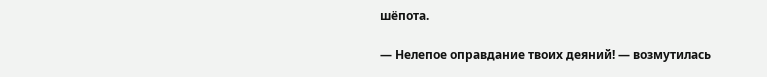шёпота.

— Нелепое оправдание твоих деяний! — возмутилась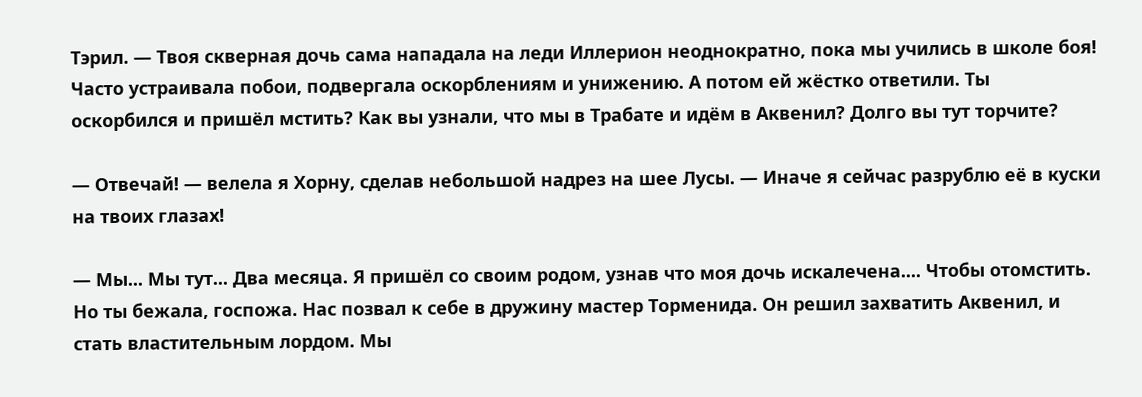Тэрил. — Твоя скверная дочь сама нападала на леди Иллерион неоднократно, пока мы учились в школе боя! Часто устраивала побои, подвергала оскорблениям и унижению. А потом ей жёстко ответили. Ты оскорбился и пришёл мстить? Как вы узнали, что мы в Трабате и идём в Аквенил? Долго вы тут торчите?

— Отвечай! — велела я Хорну, сделав небольшой надрез на шее Лусы. — Иначе я сейчас разрублю её в куски на твоих глазах!

— Мы... Мы тут... Два месяца. Я пришёл со своим родом, узнав что моя дочь искалечена.... Чтобы отомстить. Но ты бежала, госпожа. Нас позвал к себе в дружину мастер Торменида. Он решил захватить Аквенил, и стать властительным лордом. Мы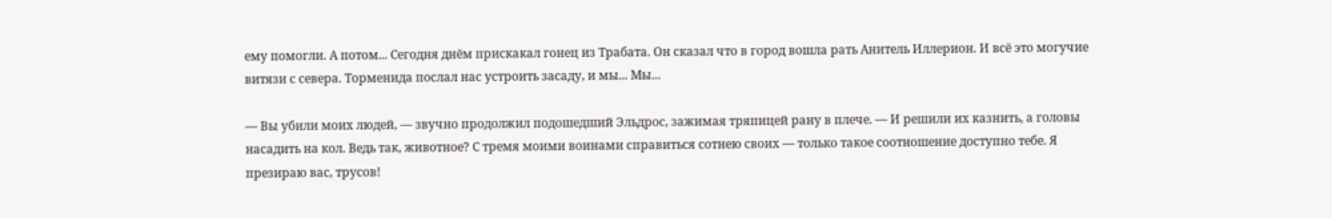ему помогли. А потом... Сегодня днём прискакал гонец из Трабата. Он сказал что в город вошла рать Анитель Иллерион. И всё это могучие витязи с севера. Торменида послал нас устроить засаду, и мы... Мы...

— Вы убили моих людей, — звучно продолжил подошедший Эльдрос, зажимая тряпицей рану в плече. — И решили их казнить, а головы насадить на кол. Ведь так, животное? С тремя моими воинами справиться сотнею своих — только такое соотношение доступно тебе. Я презираю вас, трусов!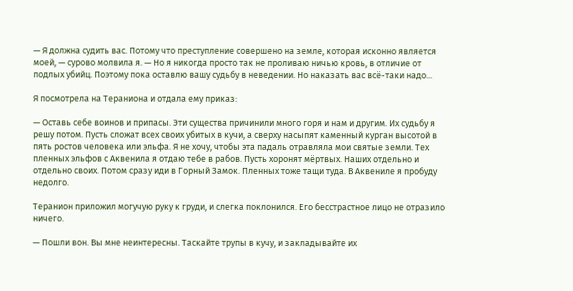— Я должна судить вас. Потому что преступление совершено на земле, которая исконно является моей, — сурово молвила я. — Но я никогда просто так не проливаю ничью кровь, в отличие от подлых убийц. Поэтому пока оставлю вашу судьбу в неведении. Но наказать вас всё-таки надо...

Я посмотрела на Тераниона и отдала ему приказ:

— Оставь себе воинов и припасы. Эти существа причинили много горя и нам и другим. Их судьбу я решу потом. Пусть сложат всех своих убитых в кучи, а сверху насыпят каменный курган высотой в пять ростов человека или эльфа. Я не хочу, чтобы эта падаль отравляла мои святые земли. Тех пленных эльфов с Аквенила я отдаю тебе в рабов. Пусть хоронят мёртвых. Наших отдельно и отдельно своих. Потом сразу иди в Горный Замок. Пленных тоже тащи туда. В Аквениле я пробуду недолго.

Теранион приложил могучую руку к груди, и слегка поклонился. Его бесстрастное лицо не отразило ничего.

— Пошли вон. Вы мне неинтересны. Таскайте трупы в кучу, и закладывайте их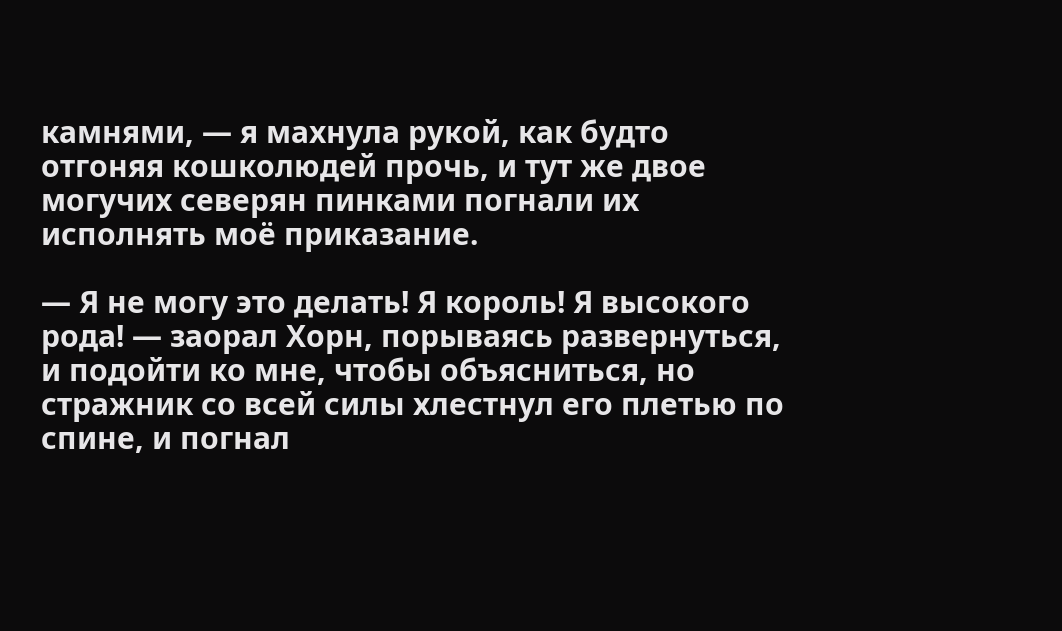камнями, — я махнула рукой, как будто отгоняя кошколюдей прочь, и тут же двое могучих северян пинками погнали их исполнять моё приказание.

— Я не могу это делать! Я король! Я высокого рода! — заорал Хорн, порываясь развернуться, и подойти ко мне, чтобы объясниться, но стражник со всей силы хлестнул его плетью по спине, и погнал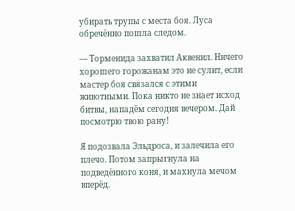убирать трупы с места боя. Луса обречённо пошла следом.

— Торменида захватил Аквенил. Ничего хорошего горожанам это не сулит, если мастер боя связался с этими животными. Пока никто не знает исход битвы, нападём сегодня вечером. Дай посмотрю твою рану!

Я подозвала Эльдроса, и залечила его плечо. Потом запрыгнула на подведённого коня, и махнула мечом вперёд.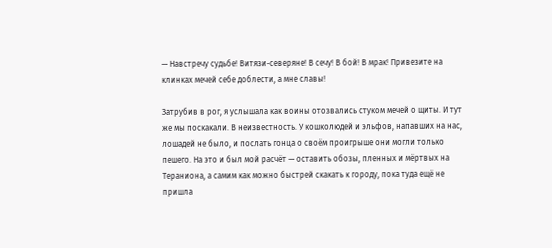— Навстречу судьбе! Витязи-северяне! В сечу! В бой! В мрак! Привезите на клинках мечей себе доблести, а мне славы!

Затрубив в рог, я услышала как воины отозвались стуком мечей о щиты. И тут же мы поскакали. В неизвестность. У кошколюдей и эльфов, напавших на нас, лошадей не было, и послать гонца о своём проигрыше они могли только пешего. На это и был мой расчёт — оставить обозы, пленных и мёртвых на Тераниона, а самим как можно быстрей скакать к городу, пока туда ещё не пришла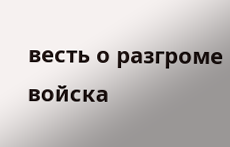весть о разгроме войска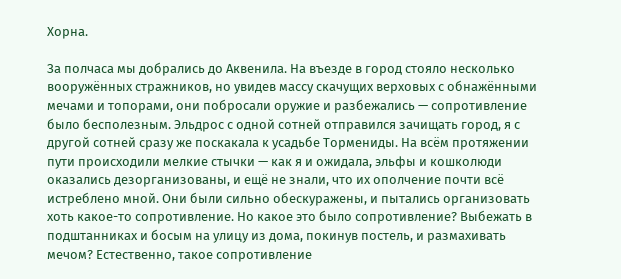Хорна.

За полчаса мы добрались до Аквенила. На въезде в город стояло несколько вооружённых стражников, но увидев массу скачущих верховых с обнажёнными мечами и топорами, они побросали оружие и разбежались — сопротивление было бесполезным. Эльдрос с одной сотней отправился зачищать город, я с другой сотней сразу же поскакала к усадьбе Тормениды. На всём протяжении пути происходили мелкие стычки — как я и ожидала, эльфы и кошколюди оказались дезорганизованы, и ещё не знали, что их ополчение почти всё истреблено мной. Они были сильно обескуражены, и пытались организовать хоть какое-то сопротивление. Но какое это было сопротивление? Выбежать в подштанниках и босым на улицу из дома, покинув постель, и размахивать мечом? Естественно, такое сопротивление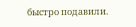быстро подавили.